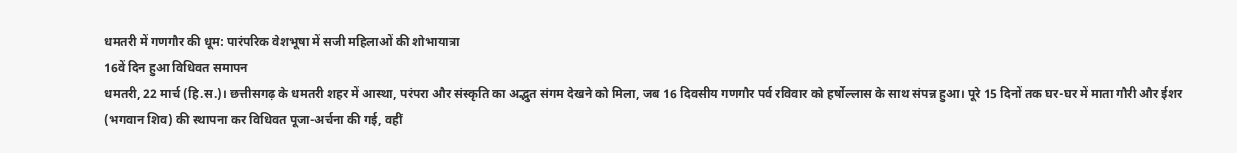धमतरी में गणगौर की धूम: पारंपरिक वेशभूषा में सजी महिलाओं की शोभायात्रा
16वें दिन हुआ विधिवत समापन
धमतरी, 22 मार्च (हि.स.)। छत्तीसगढ़ के धमतरी शहर में आस्था, परंपरा और संस्कृति का अद्भुत संगम देखने को मिला, जब 16 दिवसीय गणगौर पर्व रविवार को हर्षोल्लास के साथ संपन्न हुआ। पूरे 15 दिनों तक घर-घर में माता गौरी और ईशर (भगवान शिव) की स्थापना कर विधिवत पूजा-अर्चना की गई, वहीं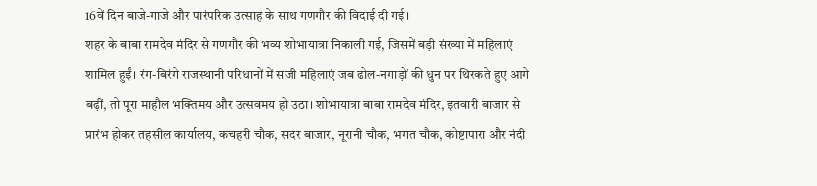16वें दिन बाजे-गाजे और पारंपरिक उत्साह के साथ गणगौर की विदाई दी गई।
शहर के बाबा रामदेव मंदिर से गणगौर की भव्य शोभायात्रा निकाली गई, जिसमें बड़ी संख्या में महिलाएं शामिल हुईं। रंग-बिरंगे राजस्थानी परिधानों में सजी महिलाएं जब ढोल-नगाड़ों की धुन पर थिरकते हुए आगे बढ़ीं, तो पूरा माहौल भक्तिमय और उत्सवमय हो उठा। शोभायात्रा बाबा रामदेव मंदिर, इतवारी बाजार से प्रारंभ होकर तहसील कार्यालय, कचहरी चौक, सदर बाजार, नूरानी चौक, भगत चौक, कोष्टापारा और नंदी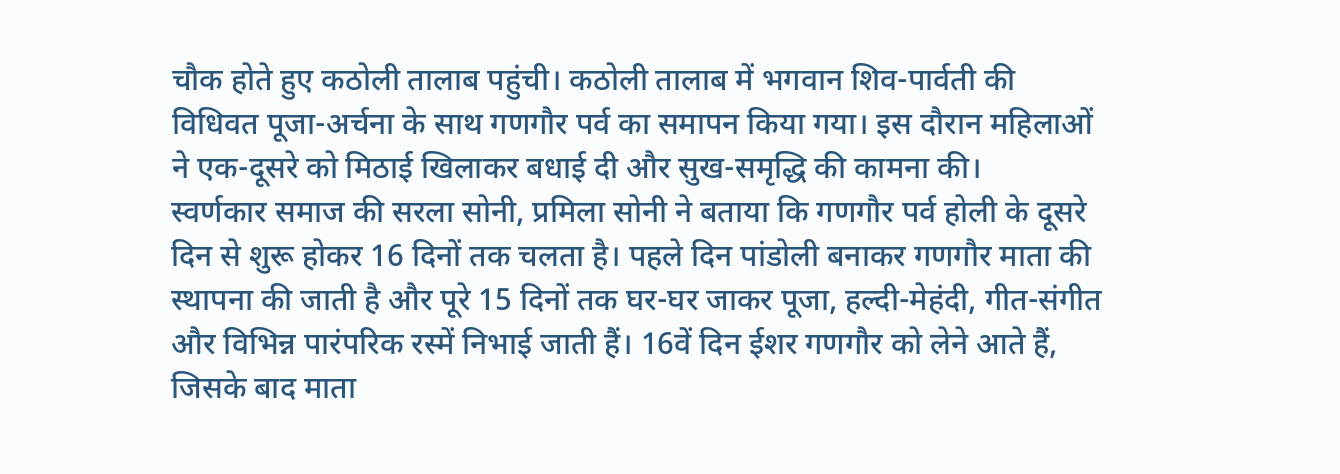चौक होते हुए कठोली तालाब पहुंची। कठोली तालाब में भगवान शिव-पार्वती की विधिवत पूजा-अर्चना के साथ गणगौर पर्व का समापन किया गया। इस दौरान महिलाओं ने एक-दूसरे को मिठाई खिलाकर बधाई दी और सुख-समृद्धि की कामना की।
स्वर्णकार समाज की सरला सोनी, प्रमिला सोनी ने बताया कि गणगौर पर्व होली के दूसरे दिन से शुरू होकर 16 दिनों तक चलता है। पहले दिन पांडोली बनाकर गणगौर माता की स्थापना की जाती है और पूरे 15 दिनों तक घर-घर जाकर पूजा, हल्दी-मेहंदी, गीत-संगीत और विभिन्न पारंपरिक रस्में निभाई जाती हैं। 16वें दिन ईशर गणगौर को लेने आते हैं, जिसके बाद माता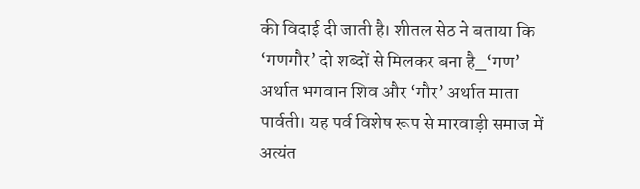की विदाई दी जाती है। शीतल सेठ ने बताया कि ‘गणगौर’ दो शब्दों से मिलकर बना है_‘गण’ अर्थात भगवान शिव और ‘गौर’ अर्थात माता पार्वती। यह पर्व विशेष रूप से मारवाड़ी समाज में अत्यंत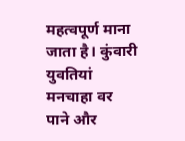महत्वपूर्ण माना जाता है। कुंवारी युवतियां मनचाहा वर पाने और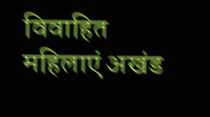विवाहित महिलाएं अखंड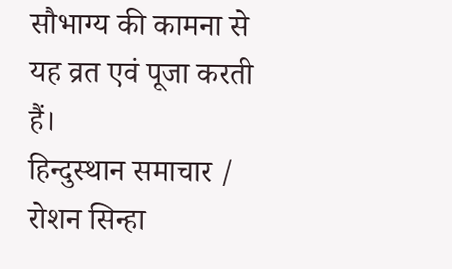सौभाग्य की कामना से यह व्रत एवं पूजा करती हैं।
हिन्दुस्थान समाचार / रोशन सिन्हा